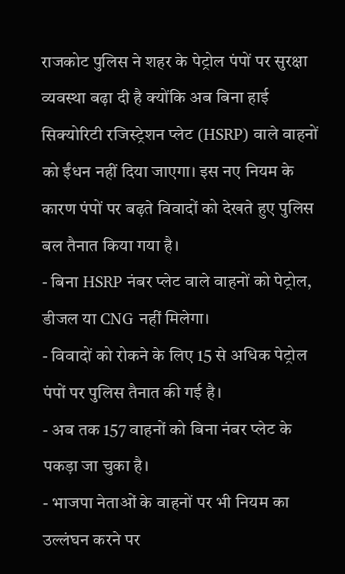राजकोट पुलिस ने शहर के पेट्रोल पंपों पर सुरक्षा व्यवस्था बढ़ा दी है क्योंकि अब बिना हाई सिक्योरिटी रजिस्ट्रेशन प्लेट (HSRP) वाले वाहनों को ईंधन नहीं दिया जाएगा। इस नए नियम के कारण पंपों पर बढ़ते विवादों को देखते हुए पुलिस बल तैनात किया गया है।
- बिना HSRP नंबर प्लेट वाले वाहनों को पेट्रोल, डीजल या CNG नहीं मिलेगा।
- विवादों को रोकने के लिए 15 से अधिक पेट्रोल पंपों पर पुलिस तैनात की गई है।
- अब तक 157 वाहनों को बिना नंबर प्लेट के पकड़ा जा चुका है।
- भाजपा नेताओं के वाहनों पर भी नियम का उल्लंघन करने पर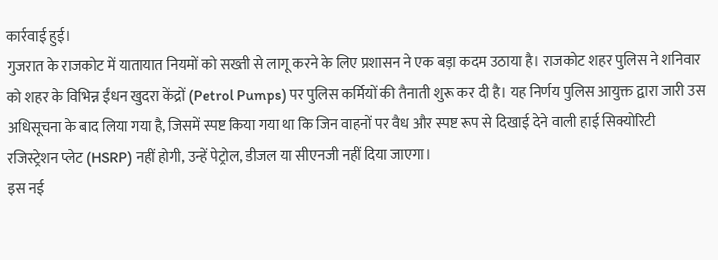कार्रवाई हुई।
गुजरात के राजकोट में यातायात नियमों को सख्ती से लागू करने के लिए प्रशासन ने एक बड़ा कदम उठाया है। राजकोट शहर पुलिस ने शनिवार को शहर के विभिन्न ईंधन खुदरा केंद्रों (Petrol Pumps) पर पुलिस कर्मियों की तैनाती शुरू कर दी है। यह निर्णय पुलिस आयुक्त द्वारा जारी उस अधिसूचना के बाद लिया गया है, जिसमें स्पष्ट किया गया था कि जिन वाहनों पर वैध और स्पष्ट रूप से दिखाई देने वाली हाई सिक्योरिटी रजिस्ट्रेशन प्लेट (HSRP) नहीं होगी, उन्हें पेट्रोल, डीजल या सीएनजी नहीं दिया जाएगा।
इस नई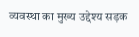व्यवस्था का मुख्य उद्देश्य सड़क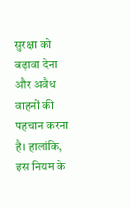सुरक्षा को बढ़ावा देना और अवैध वाहनों की पहचान करना है। हालांकि, इस नियम के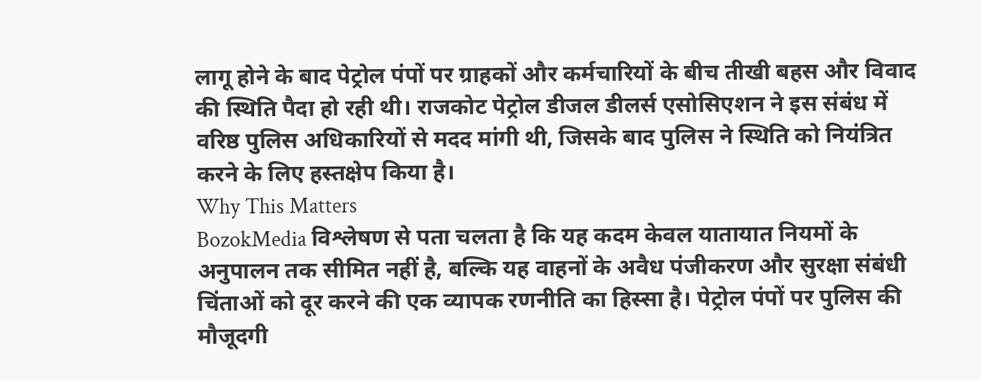लागू होने के बाद पेट्रोल पंपों पर ग्राहकों और कर्मचारियों के बीच तीखी बहस और विवाद की स्थिति पैदा हो रही थी। राजकोट पेट्रोल डीजल डीलर्स एसोसिएशन ने इस संबंध में वरिष्ठ पुलिस अधिकारियों से मदद मांगी थी, जिसके बाद पुलिस ने स्थिति को नियंत्रित करने के लिए हस्तक्षेप किया है।
Why This Matters
BozokMedia विश्लेषण से पता चलता है कि यह कदम केवल यातायात नियमों के अनुपालन तक सीमित नहीं है, बल्कि यह वाहनों के अवैध पंजीकरण और सुरक्षा संबंधी चिंताओं को दूर करने की एक व्यापक रणनीति का हिस्सा है। पेट्रोल पंपों पर पुलिस की मौजूदगी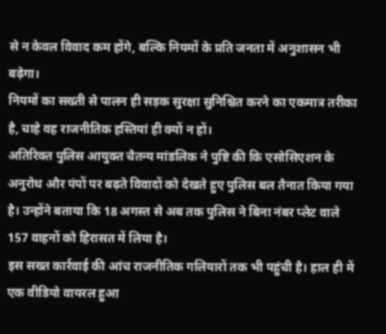से न केवल विवाद कम होंगे, बल्कि नियमों के प्रति जनता में अनुशासन भी बढ़ेगा।
नियमों का सख्ती से पालन ही सड़क सुरक्षा सुनिश्चित करने का एकमात्र तरीका है, चाहे वह राजनीतिक हस्तियां ही क्यों न हों।
अतिरिक्त पुलिस आयुक्त चैतन्य मांडलिक ने पुष्टि की कि एसोसिएशन के अनुरोध और पंपों पर बढ़ते विवादों को देखते हुए पुलिस बल तैनात किया गया है। उन्होंने बताया कि 18 अगस्त से अब तक पुलिस ने बिना नंबर प्लेट वाले 157 वाहनों को हिरासत में लिया है।
इस सख्त कार्रवाई की आंच राजनीतिक गलियारों तक भी पहुंची है। हाल ही में एक वीडियो वायरल हुआ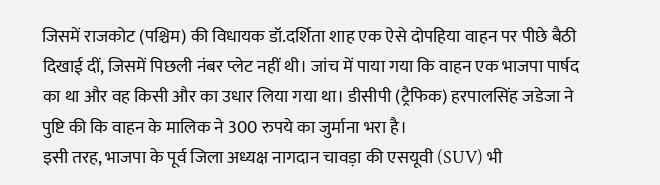जिसमें राजकोट (पश्चिम) की विधायक डॉ.दर्शिता शाह एक ऐसे दोपहिया वाहन पर पीछे बैठी दिखाई दीं, जिसमें पिछली नंबर प्लेट नहीं थी। जांच में पाया गया कि वाहन एक भाजपा पार्षद का था और वह किसी और का उधार लिया गया था। डीसीपी (ट्रैफिक) हरपालसिंह जडेजा ने पुष्टि की कि वाहन के मालिक ने 300 रुपये का जुर्माना भरा है।
इसी तरह, भाजपा के पूर्व जिला अध्यक्ष नागदान चावड़ा की एसयूवी (SUV) भी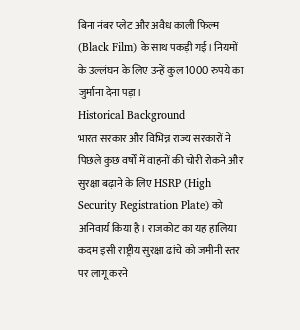बिना नंबर प्लेट और अवैध काली फिल्म (Black Film) के साथ पकड़ी गई। नियमों के उल्लंघन के लिए उन्हें कुल 1000 रुपये का जुर्माना देना पड़ा।
Historical Background
भारत सरकार और विभिन्न राज्य सरकारों ने पिछले कुछ वर्षों में वाहनों की चोरी रोकने और सुरक्षा बढ़ाने के लिए HSRP (High Security Registration Plate) को अनिवार्य किया है। राजकोट का यह हालिया कदम इसी राष्ट्रीय सुरक्षा ढांचे को जमीनी स्तर पर लागू करने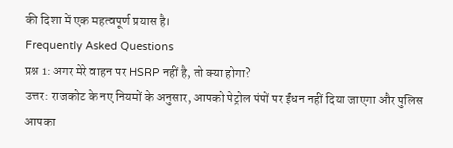की दिशा में एक महत्वपूर्ण प्रयास है।
Frequently Asked Questions
प्रश्न 1: अगर मेरे वाहन पर HSRP नहीं है, तो क्या होगा?
उत्तर: राजकोट के नए नियमों के अनुसार, आपको पेट्रोल पंपों पर ईंधन नहीं दिया जाएगा और पुलिस आपका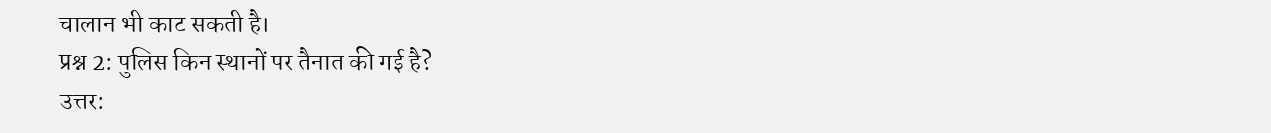चालान भी काट सकती है।
प्रश्न 2: पुलिस किन स्थानों पर तैनात की गई है?
उत्तर: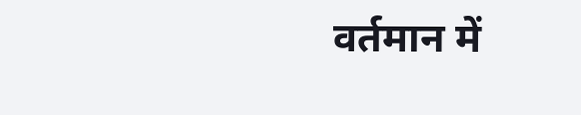वर्तमान में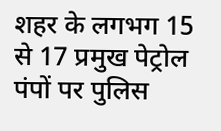शहर के लगभग 15 से 17 प्रमुख पेट्रोल पंपों पर पुलिस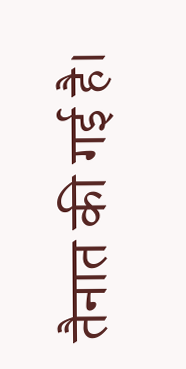तैनात की गई है।